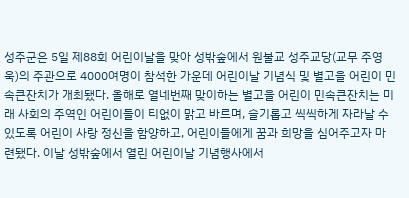성주군은 5일 제88회 어린이날을 맞아 성밖숲에서 원불교 성주교당(교무 주영욱)의 주관으로 4000여명이 참석한 가운데 어린이날 기념식 및 별고을 어린이 민속큰잔치가 개최됐다. 올해로 열네번째 맞이하는 별고을 어린이 민속큰잔치는 미래 사회의 주역인 어린이들이 티없이 맑고 바르며, 슬기롭고 씩씩하게 자라날 수 있도록 어린이 사랑 정신을 함양하고, 어린이들에게 꿈과 희망을 심어주고자 마련됐다. 이날 성밖숲에서 열린 어린이날 기념행사에서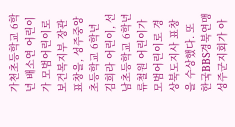가천초등학교 6학년 배소연 어린이가 모범어린이로 보건복지부 장관표창을, 성주중앙 초등학교 6학년 김희라 어린이, 선남초등학교 6학년 류철원 어린이가 모범어린이로 경상북도지사 표창을 수상했다. 또 한국BBS경북연맹 성주군지회가 아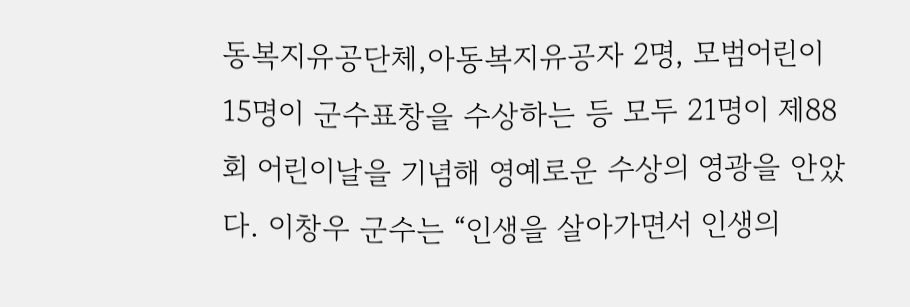동복지유공단체,아동복지유공자 2명, 모범어린이 15명이 군수표창을 수상하는 등 모두 21명이 제88회 어린이날을 기념해 영예로운 수상의 영광을 안았다. 이창우 군수는 “인생을 살아가면서 인생의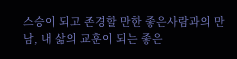스승이 되고 존경할 만한 좋은사람과의 만남, 내 삶의 교훈이 되는 좋은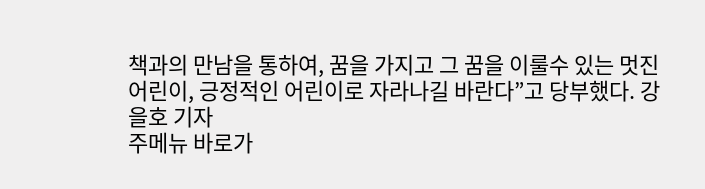책과의 만남을 통하여, 꿈을 가지고 그 꿈을 이룰수 있는 멋진어린이, 긍정적인 어린이로 자라나길 바란다”고 당부했다. 강을호 기자
주메뉴 바로가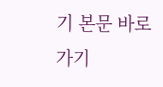기 본문 바로가기